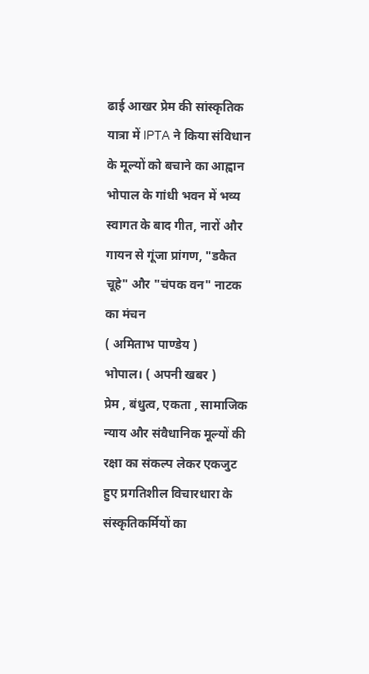ढाई आखर प्रेम की सांस्कृतिक यात्रा में IPTA ने किया संविधान के मूल्यों को बचाने का आह्वान
भोपाल के गांधी भवन में भव्य स्वागत के बाद गीत, नारों और गायन से गूंजा प्रांगण, "डकैत चूहे" और "चंपक वन" नाटक का मंचन
( अमिताभ पाण्डेय )
भोपाल। ( अपनी खबर )
प्रेम , बंधुत्व, एकता , सामाजिक न्याय और संवैधानिक मूल्यों की रक्षा का संकल्प लेकर एकजुट हुए प्रगतिशील विचारधारा के संस्कृतिकर्मियों का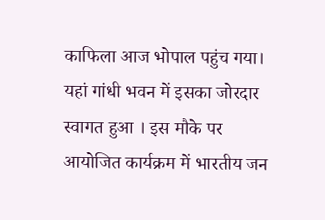काफिला आज भोपाल पहुंच गया। यहां गांधी भवन में इसका जोरदार स्वागत हुआ । इस मौके पर आयोजित कार्यक्रम में भारतीय जन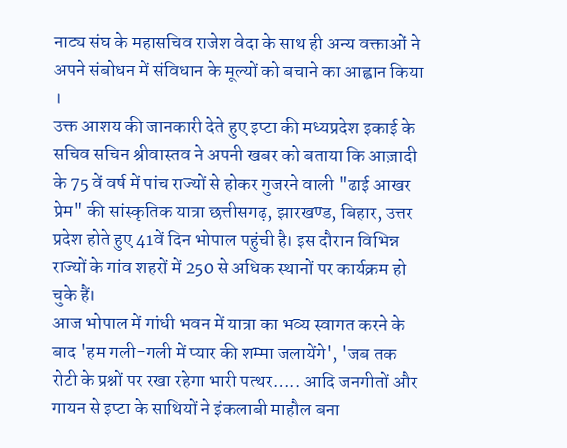नाट्य संघ के महासचिव राजेश वेदा के साथ ही अन्य वक्ताओं ने अपने संबोधन में संविधान के मूल्यों को बचाने का आह्वान किया ।
उक्त आशय की जानकारी देते हुए इप्टा की मध्यप्रदेश इकाई के सचिव सचिन श्रीवास्तव ने अपनी खबर को बताया कि आज़ादी के 75 वें वर्ष में पांच राज्यों से होकर गुजरने वाली "ढाई आखर प्रेम" की सांस्कृतिक यात्रा छत्तीसगढ़, झारखण्ड, बिहार, उत्तर प्रदेश होते हुए 41वें दिन भोपाल पहुंची है। इस दौरान विभिन्न राज्यों के गांव शहरों में 250 से अधिक स्थानों पर कार्यक्रम हो चुके हैं।
आज भोपाल में गांधी भवन में यात्रा का भव्य स्वागत करने के बाद 'हम गली-गली में प्यार की शम्मा जलायेंगे', 'जब तक रोटी के प्रश्नों पर रखा रहेगा भारी पत्थर….. आदि जनगीतों और गायन से इप्टा के साथियों ने इंकलाबी माहौल बना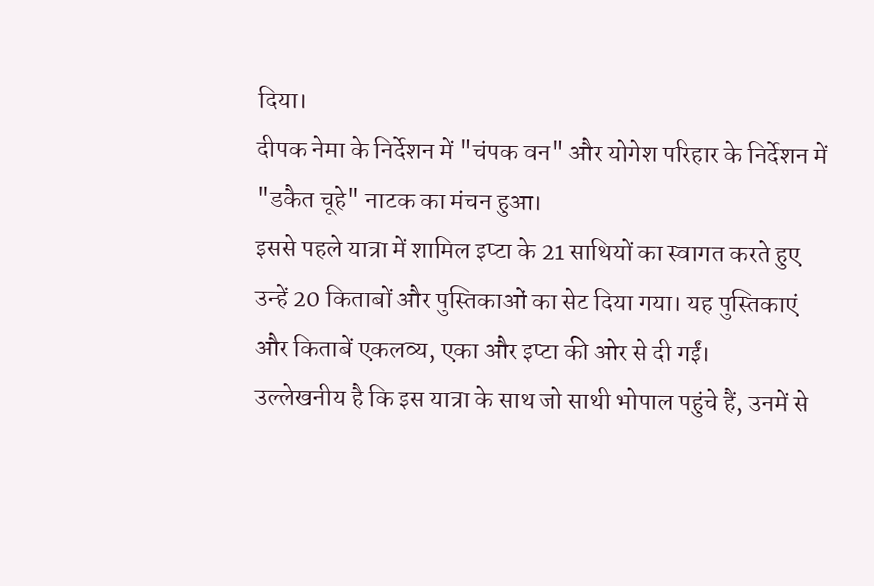दिया।
दीपक नेमा के निर्देशन में "चंपक वन" और योगेश परिहार के निर्देशन में "डकैत चूहे" नाटक का मंचन हुआ।
इससे पहले यात्रा में शामिल इप्टा के 21 साथियों का स्वागत करते हुए उन्हें 20 किताबों और पुस्तिकाओं का सेट दिया गया। यह पुस्तिकाएं और किताबें एकलव्य, एका और इप्टा की ओर से दी गईं।
उल्लेखनीय है कि इस यात्रा के साथ जो साथी भोपाल पहुंचे हैं, उनमें से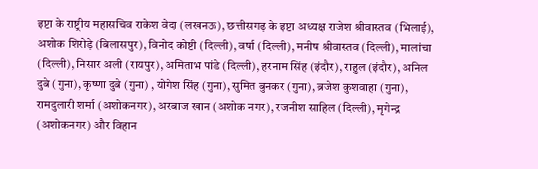इप्टा के राष्ट्रीय महासचिव राकेश वेदा (लखनऊ), छत्तीसगढ़ के इप्टा अध्यक्ष राजेश श्रीवास्तव (भिलाई), अशोक शिरोड़े (बिलासपुर), विनोद कोष्टी (दिल्ली), वर्षा (दिल्ली), मनीष श्रीवास्तव (दिल्ली), मालांचा (दिल्ली), निसार अली (रायपुर), अमिताभ पांडे (दिल्ली), हरनाम सिंह (इंदौर), राहुल (इंदौर), अनिल दुबे (गुना), कृष्णा दुबे (गुना) , योगेश सिंह (गुना), सुमित बुनकर (गुना), ब्रजेश कुशवाहा (गुना), रामदुलारी शर्मा (अशोकनगर), अरबाज खान (अशोक नगर), रजनीश साहिल (दिल्ली), मृगेन्द्र (अशोकनगर) और विहान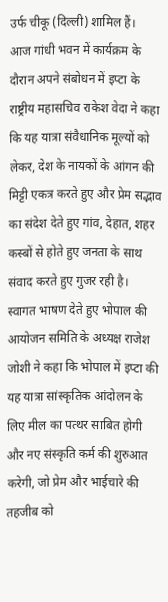उर्फ चीकू (दिल्ली) शामिल हैं।
आज गांधी भवन में कार्यक्रम के दौरान अपने संबोधन में इप्टा के राष्ट्रीय महासचिव राकेश वेदा ने कहा कि यह यात्रा संवैधानिक मूल्यों को लेकर, देश के नायकों के आंगन की मिट्टी एकत्र करते हुए और प्रेम सद्भाव का संदेश देते हुए गांव, देहात, शहर कस्बों से होते हुए जनता के साथ संवाद करते हुए गुजर रही है।
स्वागत भाषण देते हुए भोपाल की आयोजन समिति के अध्यक्ष राजेश जोशी ने कहा कि भोपाल में इप्टा की यह यात्रा सांस्कृतिक आंदोलन के लिए मील का पत्थर साबित होगी और नए संस्कृति कर्म की शुरुआत करेगी, जो प्रेम और भाईचारे की तहजीब को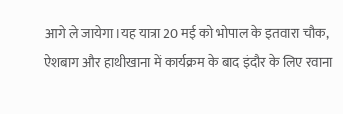आगे ले जायेगा।यह यात्रा 20 मई को भोपाल के इतवारा चौक, ऐशबाग और हाथीखाना में कार्यक्रम के बाद इंदौर के लिए रवाना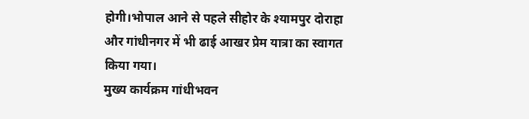होगी।भोपाल आने से पहले सीहोर के श्यामपुर दोराहा और गांधीनगर में भी ढाई आखर प्रेम यात्रा का स्वागत किया गया।
मुख्य कार्यक्रम गांधीभवन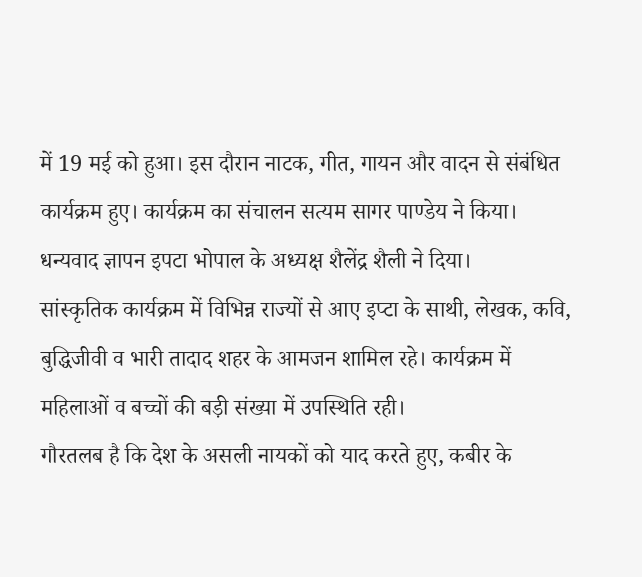में 19 मई को हुआ। इस दौरान नाटक, गीत, गायन और वादन से संबंधित कार्यक्रम हुए। कार्यक्रम का संचालन सत्यम सागर पाण्डेय ने किया। धन्यवाद ज्ञापन इपटा भोपाल के अध्यक्ष शैलेंद्र शैली ने दिया।
सांस्कृतिक कार्यक्रम में विभिन्न राज्यों से आए इप्टा के साथी, लेखक, कवि, बुद्धिजीवी व भारी तादाद शहर के आमजन शामिल रहे। कार्यक्रम में महिलाओं व बच्चों की बड़ी संख्या में उपस्थिति रही।
गौरतलब है कि देश के असली नायकों को याद करते हुए, कबीर के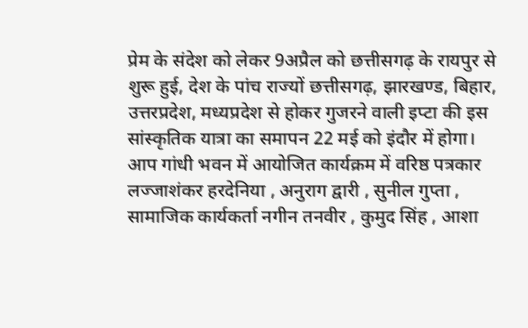प्रेम के संदेश को लेकर 9अप्रैल को छत्तीसगढ़ के रायपुर से शुरू हुई, देश के पांच राज्यों छत्तीसगढ़, झारखण्ड, बिहार, उत्तरप्रदेश, मध्यप्रदेश से होकर गुजरने वाली इप्टा की इस सांस्कृतिक यात्रा का समापन 22 मई को इंदौर में होगा।
आप गांधी भवन में आयोजित कार्यक्रम में वरिष्ठ पत्रकार लज्जाशंकर हरदेनिया , अनुराग द्वारी , सुनील गुप्ता , सामाजिक कार्यकर्ता नगीन तनवीर , कुमुद सिंह , आशा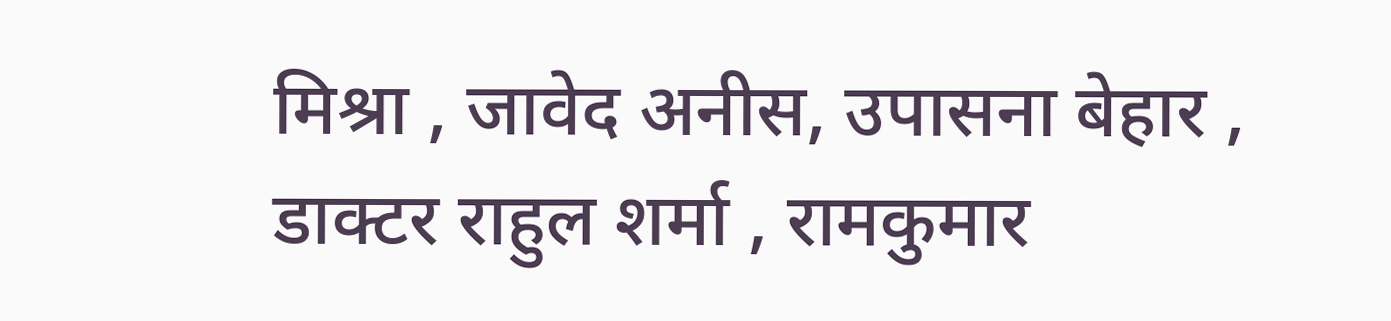मिश्रा , जावेद अनीस, उपासना बेहार , डाक्टर राहुल शर्मा , रामकुमार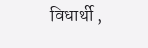विधार्थी ,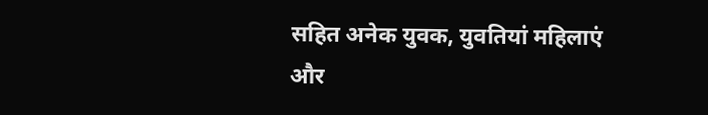सहित अनेक युवक, युवतियां महिलाएं और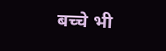बच्चे भी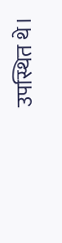उपस्थित थे।